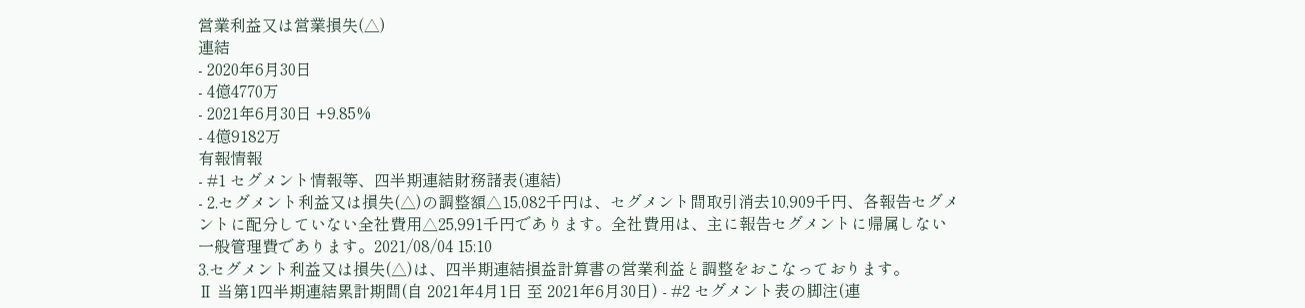営業利益又は営業損失(△)
連結
- 2020年6月30日
- 4億4770万
- 2021年6月30日 +9.85%
- 4億9182万
有報情報
- #1 セグメント情報等、四半期連結財務諸表(連結)
- 2.セグメント利益又は損失(△)の調整額△15,082千円は、セグメント間取引消去10,909千円、各報告セグメントに配分していない全社費用△25,991千円であります。全社費用は、主に報告セグメントに帰属しない一般管理費であります。2021/08/04 15:10
3.セグメント利益又は損失(△)は、四半期連結損益計算書の営業利益と調整をおこなっております。
Ⅱ 当第1四半期連結累計期間(自 2021年4月1日 至 2021年6月30日) - #2 セグメント表の脚注(連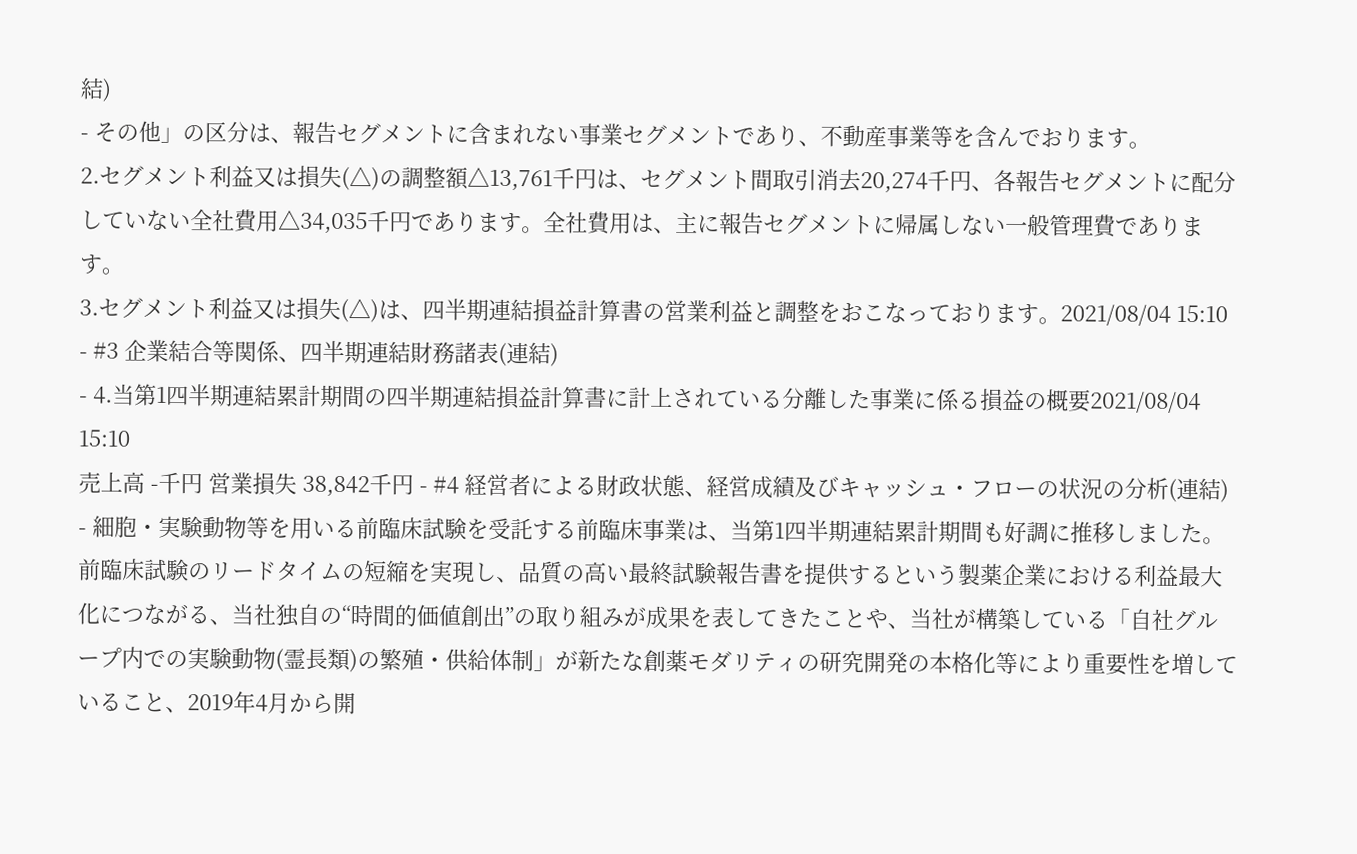結)
- その他」の区分は、報告セグメントに含まれない事業セグメントであり、不動産事業等を含んでおります。
2.セグメント利益又は損失(△)の調整額△13,761千円は、セグメント間取引消去20,274千円、各報告セグメントに配分していない全社費用△34,035千円であります。全社費用は、主に報告セグメントに帰属しない一般管理費であります。
3.セグメント利益又は損失(△)は、四半期連結損益計算書の営業利益と調整をおこなっております。2021/08/04 15:10 - #3 企業結合等関係、四半期連結財務諸表(連結)
- 4.当第1四半期連結累計期間の四半期連結損益計算書に計上されている分離した事業に係る損益の概要2021/08/04 15:10
売上高 -千円 営業損失 38,842千円 - #4 経営者による財政状態、経営成績及びキャッシュ・フローの状況の分析(連結)
- 細胞・実験動物等を用いる前臨床試験を受託する前臨床事業は、当第1四半期連結累計期間も好調に推移しました。前臨床試験のリードタイムの短縮を実現し、品質の高い最終試験報告書を提供するという製薬企業における利益最大化につながる、当社独自の“時間的価値創出”の取り組みが成果を表してきたことや、当社が構築している「自社グループ内での実験動物(霊長類)の繁殖・供給体制」が新たな創薬モダリティの研究開発の本格化等により重要性を増していること、2019年4月から開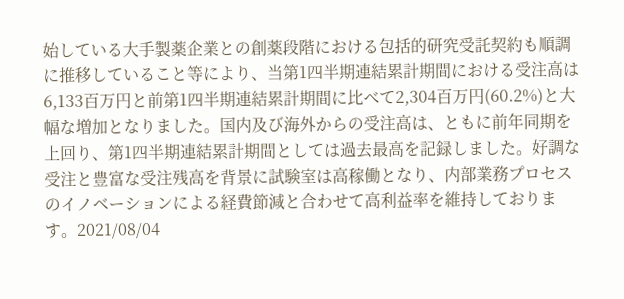始している大手製薬企業との創薬段階における包括的研究受託契約も順調に推移していること等により、当第1四半期連結累計期間における受注高は6,133百万円と前第1四半期連結累計期間に比べて2,304百万円(60.2%)と大幅な増加となりました。国内及び海外からの受注高は、ともに前年同期を上回り、第1四半期連結累計期間としては過去最高を記録しました。好調な受注と豊富な受注残高を背景に試験室は高稼働となり、内部業務プロセスのイノベーションによる経費節減と合わせて高利益率を維持しております。2021/08/04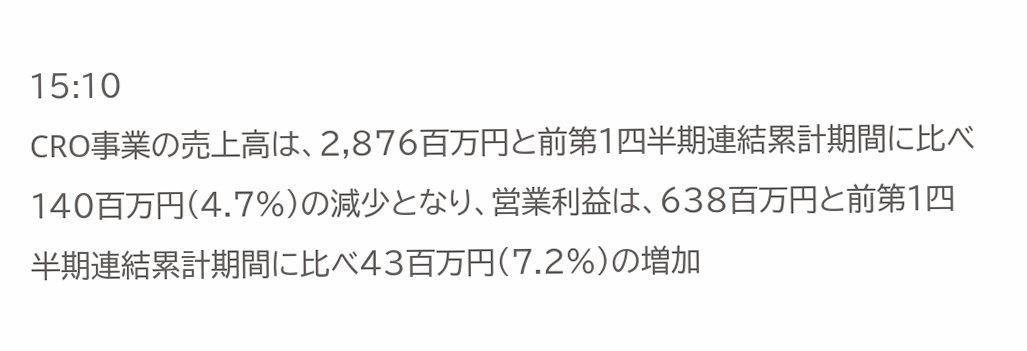15:10
CRO事業の売上高は、2,876百万円と前第1四半期連結累計期間に比べ140百万円(4.7%)の減少となり、営業利益は、638百万円と前第1四半期連結累計期間に比べ43百万円(7.2%)の増加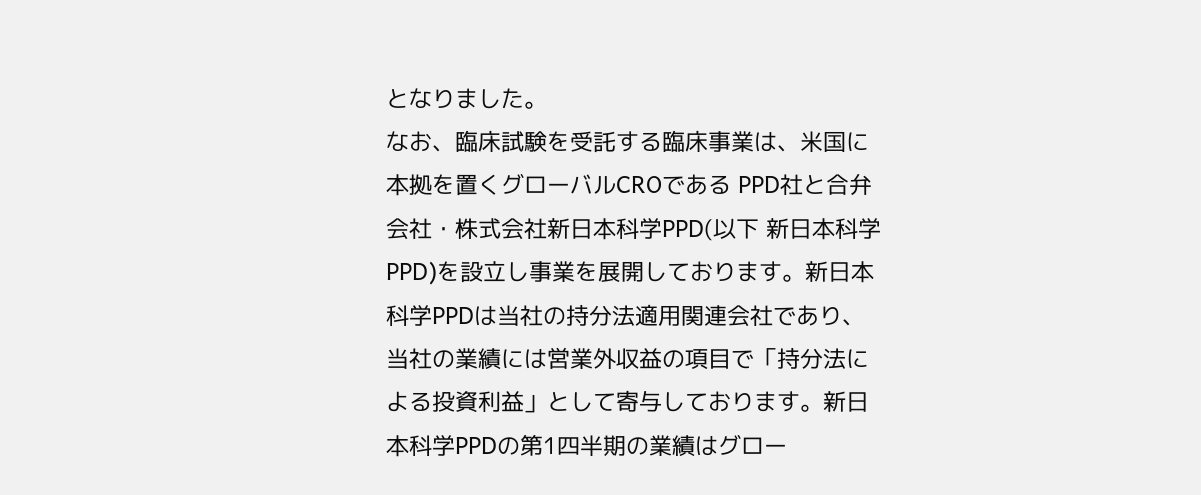となりました。
なお、臨床試験を受託する臨床事業は、米国に本拠を置くグローバルCROである PPD社と合弁会社・株式会社新日本科学PPD(以下 新日本科学PPD)を設立し事業を展開しております。新日本科学PPDは当社の持分法適用関連会社であり、当社の業績には営業外収益の項目で「持分法による投資利益」として寄与しております。新日本科学PPDの第1四半期の業績はグロー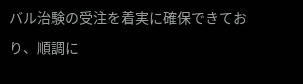バル治験の受注を着実に確保できており、順調に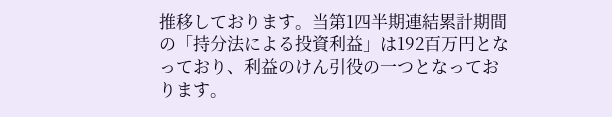推移しております。当第1四半期連結累計期間の「持分法による投資利益」は192百万円となっており、利益のけん引役の一つとなっております。